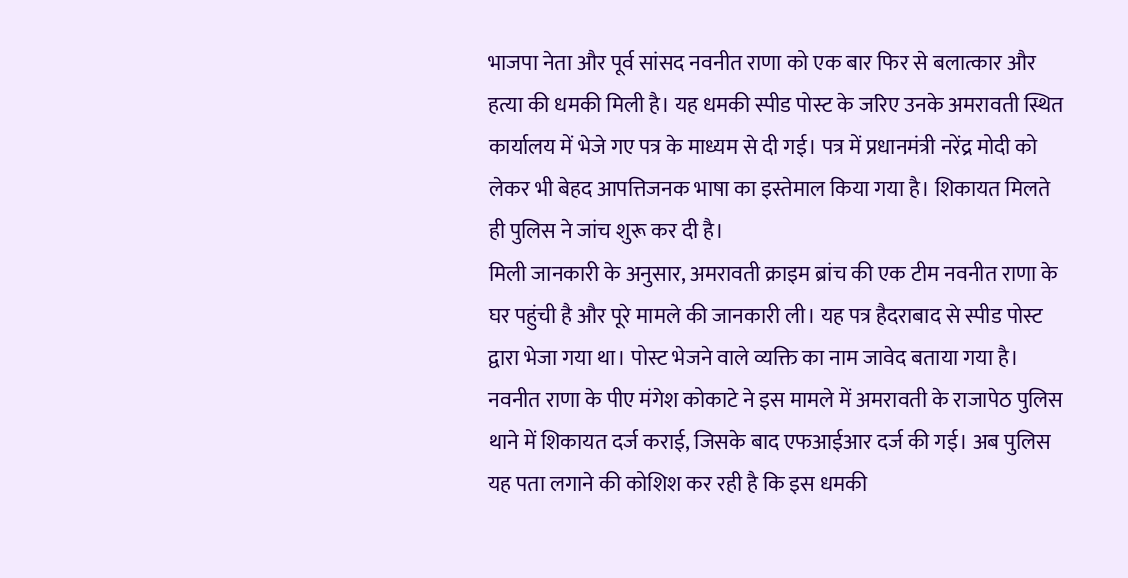भाजपा नेता और पूर्व सांसद नवनीत राणा को एक बार फिर से बलात्कार और हत्या की धमकी मिली है। यह धमकी स्पीड पोस्ट के जरिए उनके अमरावती स्थित कार्यालय में भेजे गए पत्र के माध्यम से दी गई। पत्र में प्रधानमंत्री नरेंद्र मोदी को लेकर भी बेहद आपत्तिजनक भाषा का इस्तेमाल किया गया है। शिकायत मिलते ही पुलिस ने जांच शुरू कर दी है।
मिली जानकारी के अनुसार, अमरावती क्राइम ब्रांच की एक टीम नवनीत राणा के घर पहुंची है और पूरे मामले की जानकारी ली। यह पत्र हैदराबाद से स्पीड पोस्ट द्वारा भेजा गया था। पोस्ट भेजने वाले व्यक्ति का नाम जावेद बताया गया है।
नवनीत राणा के पीए मंगेश कोकाटे ने इस मामले में अमरावती के राजापेठ पुलिस थाने में शिकायत दर्ज कराई, जिसके बाद एफआईआर दर्ज की गई। अब पुलिस यह पता लगाने की कोशिश कर रही है कि इस धमकी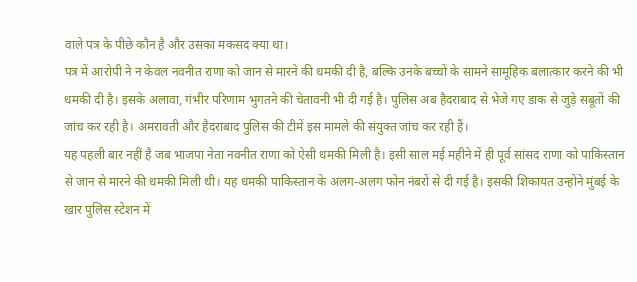वाले पत्र के पीछे कौन है और उसका मकसद क्या था।
पत्र में आरोपी ने न केवल नवनीत राणा को जान से मारने की धमकी दी है, बल्कि उनके बच्चों के सामने सामूहिक बलात्कार करने की भी धमकी दी है। इसके अलावा, गंभीर परिणाम भुगतने की चेतावनी भी दी गई है। पुलिस अब हैदराबाद से भेजे गए डाक से जुड़े सबूतों की जांच कर रही है। अमरावती और हैदराबाद पुलिस की टीमें इस मामले की संयुक्त जांच कर रही हैं।
यह पहली बार नहीं है जब भाजपा नेता नवनीत राणा को ऐसी धमकी मिली है। इसी साल मई महीने में ही पूर्व सांसद राणा को पाकिस्तान से जान से मारने की धमकी मिली थी। यह धमकी पाकिस्तान के अलग-अलग फोन नंबरों से दी गई है। इसकी शिकायत उन्होंने मुंबई के खार पुलिस स्टेशन में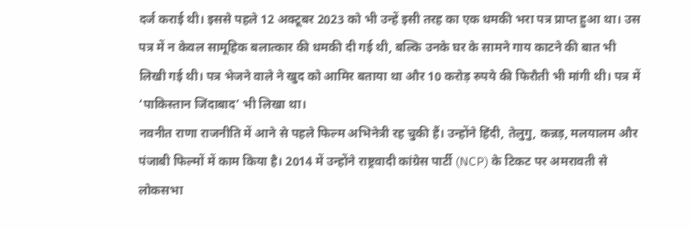दर्ज कराई थी। इससे पहले 12 अक्टूबर 2023 को भी उन्हें इसी तरह का एक धमकी भरा पत्र प्राप्त हुआ था। उस पत्र में न केवल सामूहिक बलात्कार की धमकी दी गई थी, बल्कि उनके घर के सामने गाय काटने की बात भी लिखी गई थी। पत्र भेजने वाले ने खुद को आमिर बताया था और 10 करोड़ रुपये की फिरौती भी मांगी थी। पत्र में ‘पाकिस्तान जिंदाबाद’ भी लिखा था।
नवनीत राणा राजनीति में आने से पहले फिल्म अभिनेत्री रह चुकी हैं। उन्होंने हिंदी, तेलुगु, कन्नड़, मलयालम और पंजाबी फिल्मों में काम किया है। 2014 में उन्होंने राष्ट्रवादी कांग्रेस पार्टी (NCP) के टिकट पर अमरावती से लोकसभा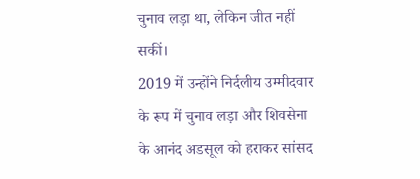चुनाव लड़ा था, लेकिन जीत नहीं सकीं।
2019 में उन्होंने निर्दलीय उम्मीदवार के रूप में चुनाव लड़ा और शिवसेना के आनंद अडसूल को हराकर सांसद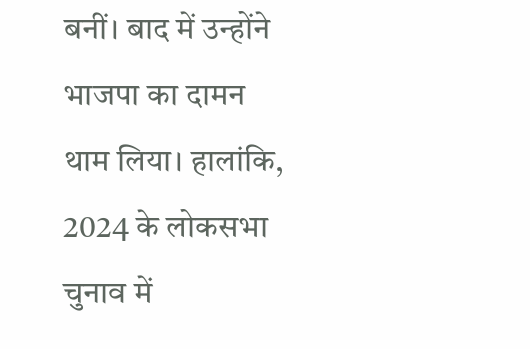बनीं। बाद में उन्होंने भाजपा का दामन थाम लिया। हालांकि, 2024 के लोकसभा चुनाव में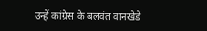उन्हें कांग्रेस के बलवंत वानखेडे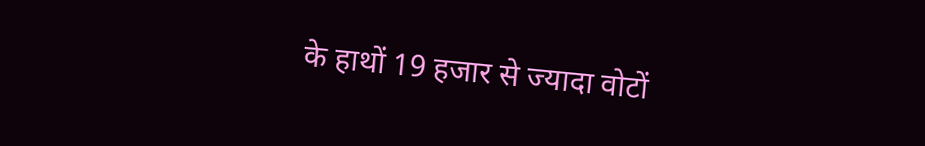के हाथों 19 हजार से ज्यादा वोटों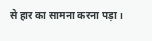से हार का सामना करना पड़ा।